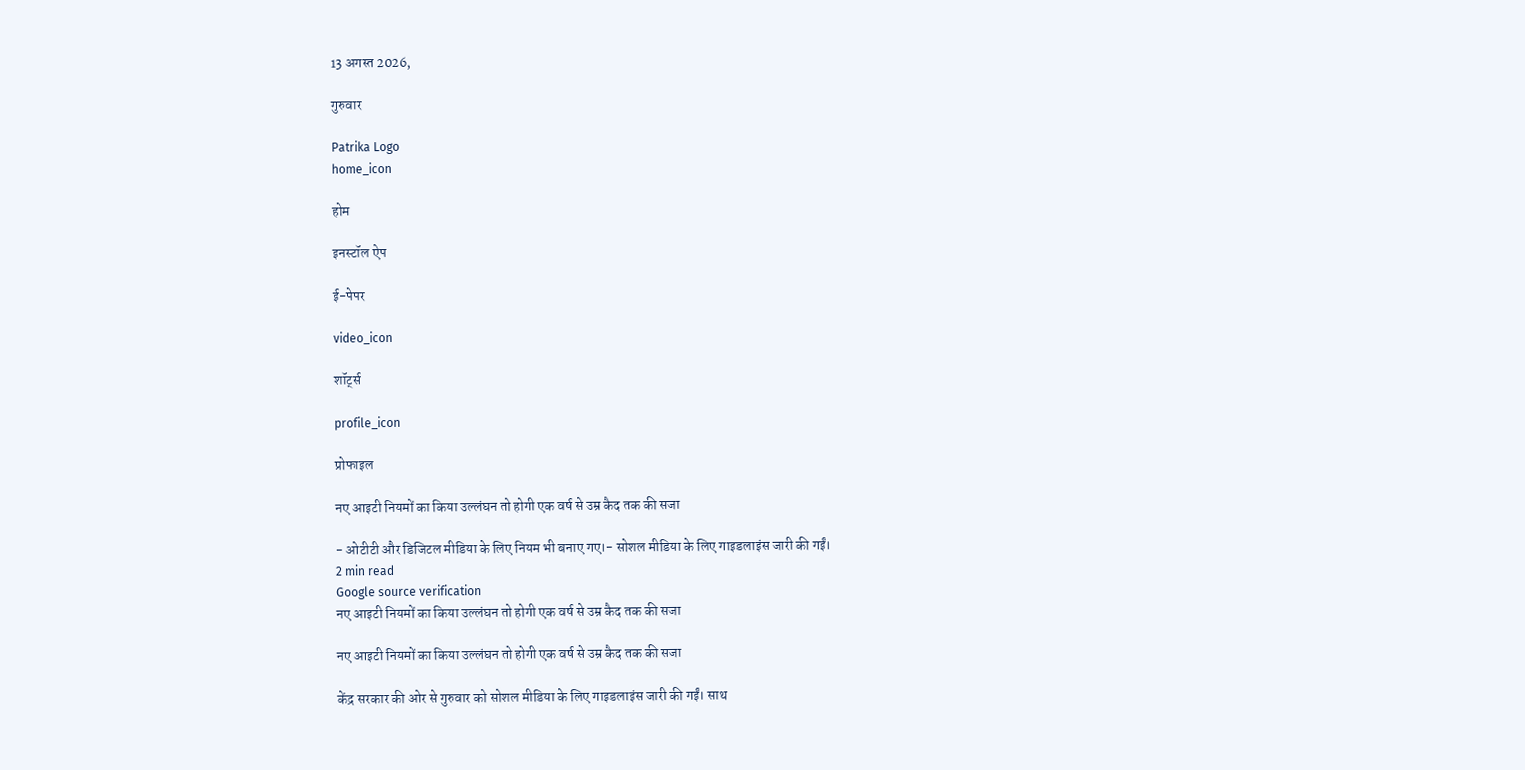13 अगस्त 2026,

गुरुवार

Patrika Logo
home_icon

होम

इनस्टॉल ऐप

ई-पेपर

video_icon

शॉर्ट्स

profile_icon

प्रोफाइल

नए आइटी नियमों का किया उल्लंघन तो होगी एक वर्ष से उम्र कैद तक की सजा

- ओटीटी और डिजिटल मीडिया के लिए नियम भी बनाए गए।- सोशल मीडिया के लिए गाइडलाइंस जारी की गईं।
2 min read
Google source verification
नए आइटी नियमों का किया उल्लंघन तो होगी एक वर्ष से उम्र कैद तक की सजा

नए आइटी नियमों का किया उल्लंघन तो होगी एक वर्ष से उम्र कैद तक की सजा

केंद्र सरकार की ओर से गुरुवार को सोशल मीडिया के लिए गाइडलाइंस जारी की गईं। साथ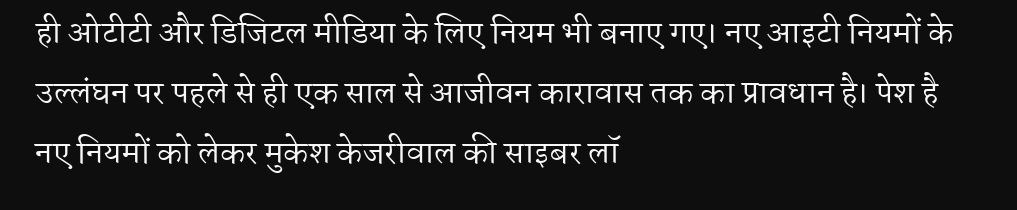ही ओटीटी और डिजिटल मीडिया के लिए नियम भी बनाए गए। नए आइटी नियमों के उल्लंघन पर पहले से ही एक साल से आजीवन कारावास तक का प्रावधान है। पेश है नए नियमों को लेकर मुकेश केजरीवाल की साइबर लॉ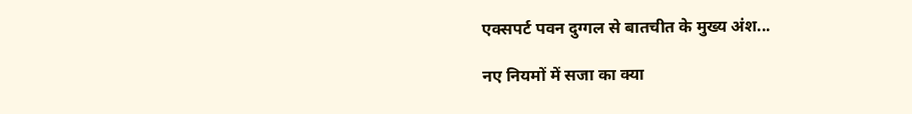एक्सपर्ट पवन दुग्गल से बातचीत के मुख्य अंश...

नए नियमों में सजा का क्या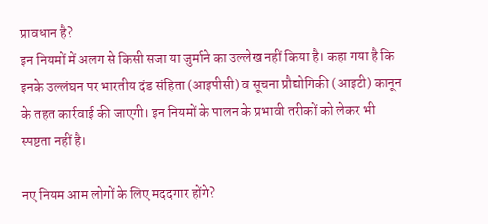प्रावधान है?
इन नियमों में अलग से किसी सजा या जुर्माने का उल्लेख नहीं किया है। कहा गया है कि इनके उल्लंघन पर भारतीय दंड संहिता (आइपीसी) व सूचना प्रौद्योगिकी (आइटी) कानून के तहत कार्रवाई की जाएगी। इन नियमों के पालन के प्रभावी तरीकों को लेकर भी स्पष्टता नहीं है।

नए नियम आम लोगों के लिए मददगार होंगे?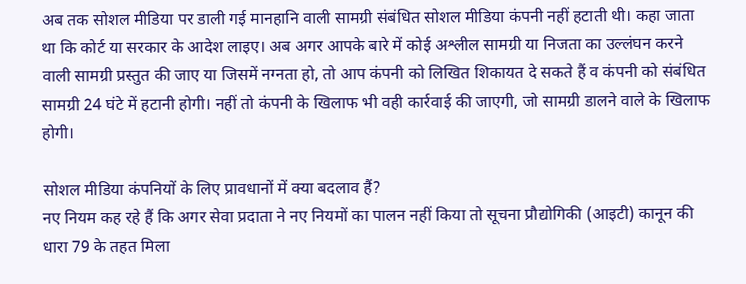अब तक सोशल मीडिया पर डाली गई मानहानि वाली सामग्री संबंधित सोशल मीडिया कंपनी नहीं हटाती थी। कहा जाता था कि कोर्ट या सरकार के आदेश लाइए। अब अगर आपके बारे में कोई अश्लील सामग्री या निजता का उल्लंघन करने वाली सामग्री प्रस्तुत की जाए या जिसमें नग्नता हो, तो आप कंपनी को लिखित शिकायत दे सकते हैं व कंपनी को संबंधित सामग्री 24 घंटे में हटानी होगी। नहीं तो कंपनी के खिलाफ भी वही कार्रवाई की जाएगी, जो सामग्री डालने वाले के खिलाफ होगी।

सोशल मीडिया कंपनियों के लिए प्रावधानों में क्या बदलाव हैं?
नए नियम कह रहे हैं कि अगर सेवा प्रदाता ने नए नियमों का पालन नहीं किया तो सूचना प्रौद्योगिकी (आइटी) कानून की धारा 79 के तहत मिला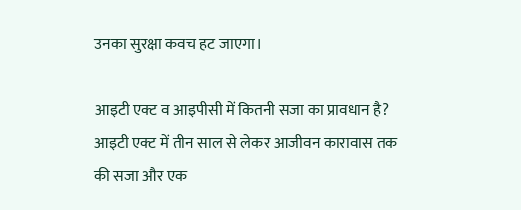उनका सुरक्षा कवच हट जाएगा।

आइटी एक्ट व आइपीसी में कितनी सजा का प्रावधान है?
आइटी एक्ट में तीन साल से लेकर आजीवन कारावास तक की सजा और एक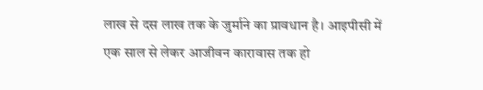लाख से दस लाख तक के जुर्माने का प्रावधान है। आइपीसी में एक साल से लेकर आजीवन कारावास तक हो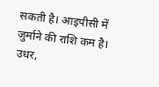सकती है। आइपीसी में जुर्माने की राशि कम है। उधर,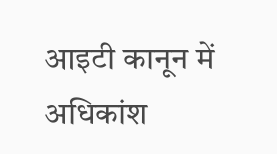आइटी कानून में अधिकांश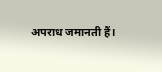अपराध जमानती हैं।